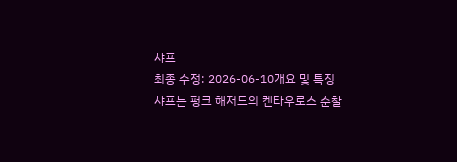샤프
최종 수정: 2026-06-10개요 및 특징
샤프는 펑크 해저드의 켄타우로스 순찰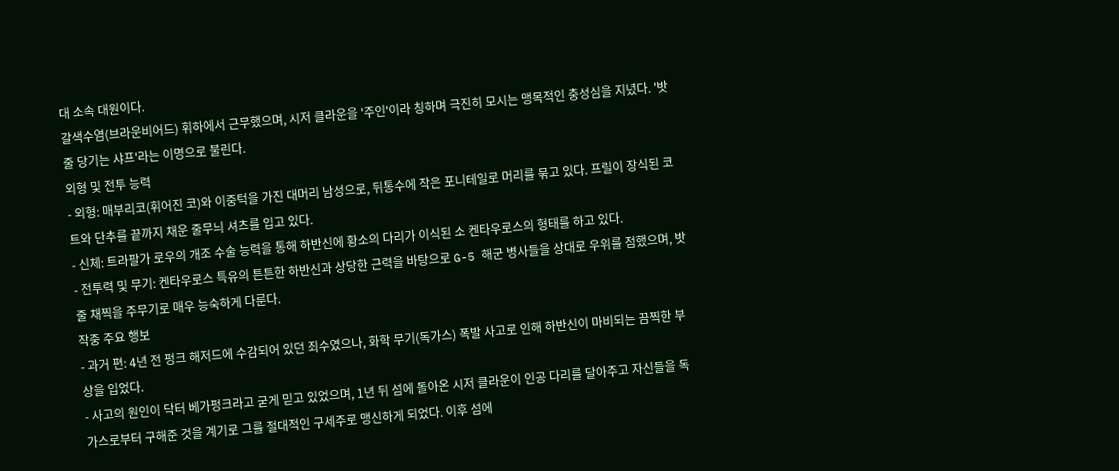대 소속 대원이다.
갈색수염(브라운비어드) 휘하에서 근무했으며, 시저 클라운을 '주인'이라 칭하며 극진히 모시는 맹목적인 충성심을 지녔다. '밧줄 당기는 샤프'라는 이명으로 불린다.
외형 및 전투 능력
- 외형: 매부리코(휘어진 코)와 이중턱을 가진 대머리 남성으로, 뒤통수에 작은 포니테일로 머리를 묶고 있다. 프릴이 장식된 코트와 단추를 끝까지 채운 줄무늬 셔츠를 입고 있다.
- 신체: 트라팔가 로우의 개조 수술 능력을 통해 하반신에 황소의 다리가 이식된 소 켄타우로스의 형태를 하고 있다.
- 전투력 및 무기: 켄타우로스 특유의 튼튼한 하반신과 상당한 근력을 바탕으로 G-5 해군 병사들을 상대로 우위를 점했으며, 밧줄 채찍을 주무기로 매우 능숙하게 다룬다.
작중 주요 행보
- 과거 편: 4년 전 펑크 해저드에 수감되어 있던 죄수였으나, 화학 무기(독가스) 폭발 사고로 인해 하반신이 마비되는 끔찍한 부상을 입었다.
- 사고의 원인이 닥터 베가펑크라고 굳게 믿고 있었으며, 1년 뒤 섬에 돌아온 시저 클라운이 인공 다리를 달아주고 자신들을 독가스로부터 구해준 것을 계기로 그를 절대적인 구세주로 맹신하게 되었다. 이후 섬에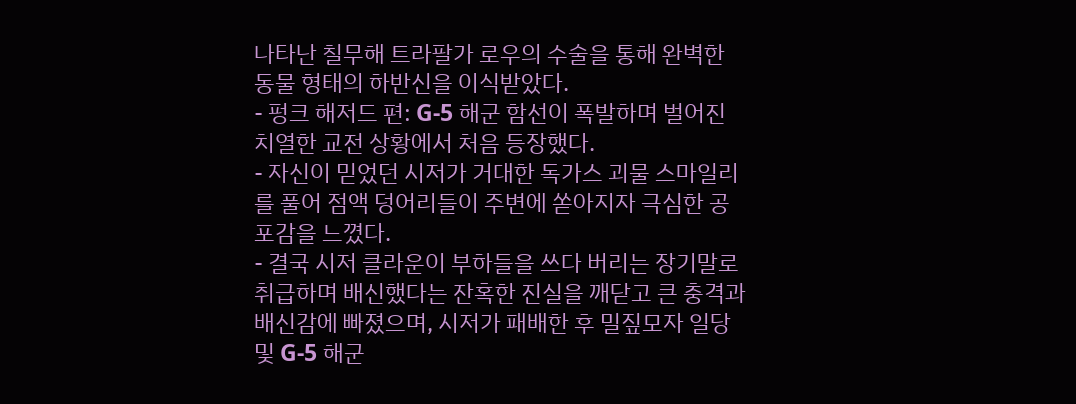나타난 칠무해 트라팔가 로우의 수술을 통해 완벽한 동물 형태의 하반신을 이식받았다.
- 펑크 해저드 편: G-5 해군 함선이 폭발하며 벌어진 치열한 교전 상황에서 처음 등장했다.
- 자신이 믿었던 시저가 거대한 독가스 괴물 스마일리를 풀어 점액 덩어리들이 주변에 쏟아지자 극심한 공포감을 느꼈다.
- 결국 시저 클라운이 부하들을 쓰다 버리는 장기말로 취급하며 배신했다는 잔혹한 진실을 깨닫고 큰 충격과 배신감에 빠졌으며, 시저가 패배한 후 밀짚모자 일당 및 G-5 해군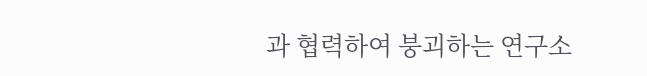과 협력하여 붕괴하는 연구소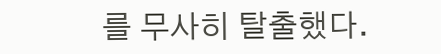를 무사히 탈출했다.